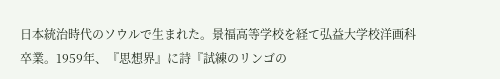日本統治時代のソウルで生まれた。景福高等学校を経て弘益大学校洋画科卒業。1959年、『思想界』に詩『試練のリンゴの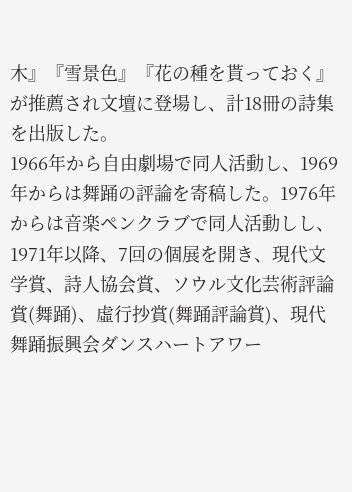木』『雪景色』『花の種を貰っておく』が推薦され文壇に登場し、計18冊の詩集を出版した。
1966年から自由劇場で同人活動し、1969年からは舞踊の評論を寄稿した。1976年からは音楽ペンクラブで同人活動しし、1971年以降、7回の個展を開き、現代文学賞、詩人協会賞、ソウル文化芸術評論賞(舞踊)、虛行抄賞(舞踊評論賞)、現代舞踊振興会ダンスハートアワー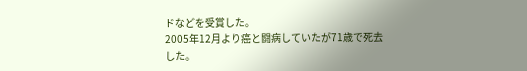ドなどを受賞した。
2005年12月より癌と闘病していたが71歳で死去した。